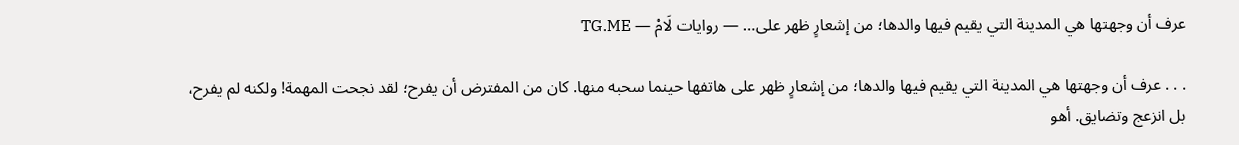عرف أن وجهتها هي المدينة التي يقيم فيها والدها؛ من إشعارٍ ظهر على… — روايات لَامْ — TG.ME

. . . عرف أن وجهتها هي المدينة التي يقيم فيها والدها؛ من إشعارٍ ظهر على هاتفها حينما سحبه منها. كان من المفترض أن يفرح؛ لقد نجحت المهمة! ولكنه لم يفرح، بل انزعج وتضايق. أهو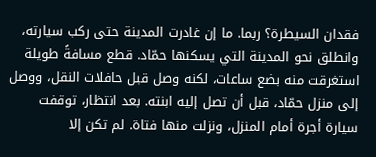فقدان السيطرة؟ ربما. ما إن غادرت المدينة حتى ركب سيارته، وانطلق نحو المدينة التي يسكنها حمّاد. قطع مسافةً طويلة استغرقت منه بضع ساعات، لكنه وصل قبل حافلات النقل، ووصل إلى منزل حمّاد، قبل أن تصل إليه ابنته. بعد انتظار، توقفت سيارة أجرة أمام المنزل، ونزلت منها فتاة. لم تكن إلا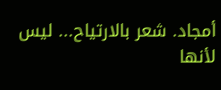أمجاد. شعر بالارتياح... ليس لأنها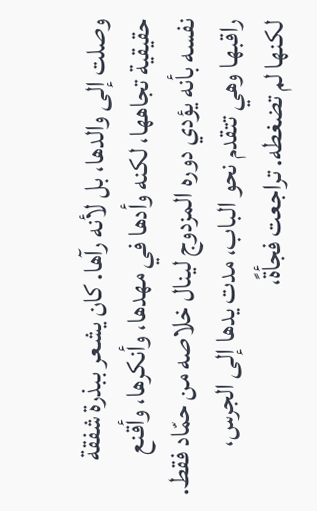وصلت إلى والدها، بل لأنه رآها. كان يشعر ببذرة شفقة حقيقية تجاهها، لكنه وأدها في مهدها، وأنكرها، وأقنع نفسه بأنه يؤدي دوره المزدوج لينال خلاصه من حمّاد فقط. راقبها وهي تتقدم نحو الباب، مدت يدها إلى الجرس، لكنها لم تضغطه. تراجعت فجأةً،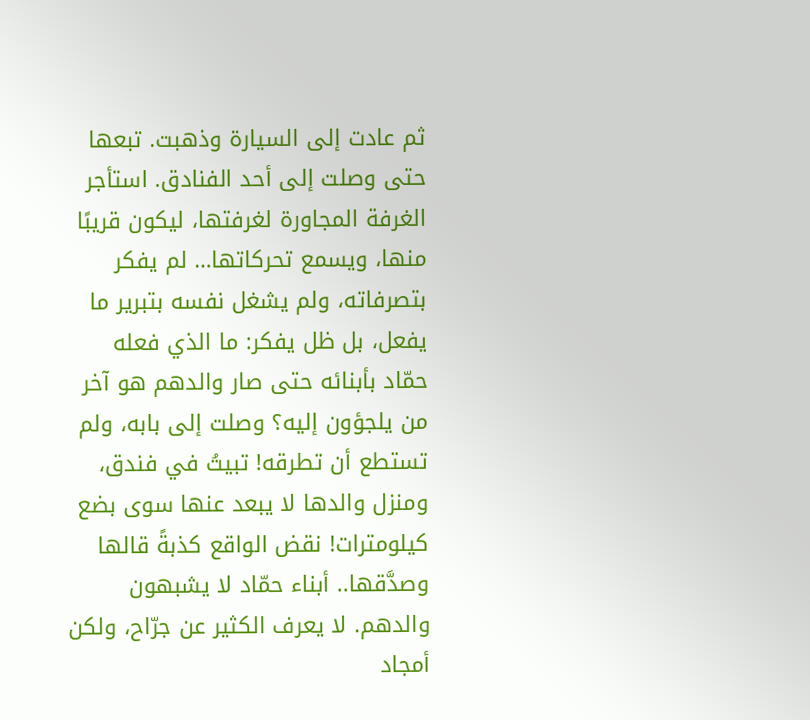ثم عادت إلى السيارة وذهبت. تبعها حتى وصلت إلى أحد الفنادق. استأجر الغرفة المجاورة لغرفتها، ليكون قريبًا منها، ويسمع تحركاتها… لم يفكر بتصرفاته، ولم يشغل نفسه بتبرير ما يفعل، بل ظل يفكر: ما الذي فعله حمّاد بأبنائه حتى صار والدهم هو آخر من يلجؤون إليه؟ وصلت إلى بابه، ولم تستطع أن تطرقه! تبيتُ في فندق، ومنزل والدها لا يبعد عنها سوى بضع كيلومترات! نقض الواقع كذبةً قالها وصدَّقها.. أبناء حمّاد لا يشبهون والدهم. لا يعرف الكثير عن جرّاح، ولكن أمجاد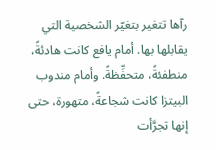رآها تتغير بتغيّر الشخصية التي يقابلها بها. أمام يافع كانت هادئةً، منطفئةً، متحفِّظةً. وأمام مندوب البيتزا كانت شجاعةً، متهورة، حتى إنها تجرَّأت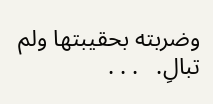وضربته بحقيبتها ولم تبالِ.   . . .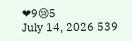❤9😢5
July 14, 2026 539